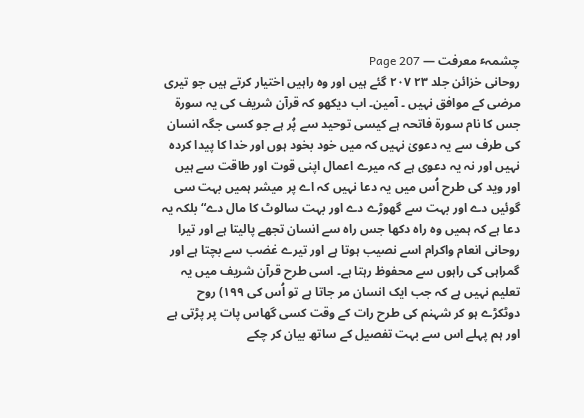چشمہٴ معرفت — Page 207
روحانی خزائن جلد ۲۳ ۲۰۷ گئے ہیں اور وہ راہیں اختیار کرتے ہیں جو تیری مرضی کے موافق نہیں ۔ آمین۔ اب دیکھو کہ قرآن شریف کی یہ سورۃ جس کا نام سورۃ فاتحہ ہے کیسی توحید سے پُر ہے جو کسی جگہ انسان کی طرف سے یہ دعویٰ نہیں کہ میں خود بخود ہوں اور خدا کا پیدا کردہ نہیں اور نہ یہ دعوی ہے کہ میرے اعمال اپنی قوت اور طاقت سے ہیں اور وید کی طرح اُس میں یہ دعا نہیں کہ اے پر میشر ہمیں بہت سی گوئیں دے اور بہت سے گھوڑے دے اور بہت سالوٹ کا مال دے“ بلکہ یہ دعا ہے کہ ہمیں وہ راہ دکھا جس راہ سے انسان تجھے پالیتا ہے اور تیرا روحانی انعام واکرام اسے نصیب ہوتا ہے اور تیرے غضب سے بچتا ہے اور گمراہی کی راہوں سے محفوظ رہتا ہے۔ اسی طرح قرآن شریف میں یہ تعلیم نہیں ہے کہ جب ایک انسان مر جاتا ہے تو اُس کی ۱۹۹) روح دوٹکڑے ہو کر شہنم کی طرح رات کے وقت کسی گھاس پات پر پڑتی ہے اور ہم پہلے اس سے بہت تفصیل کے ساتھ بیان کر چکے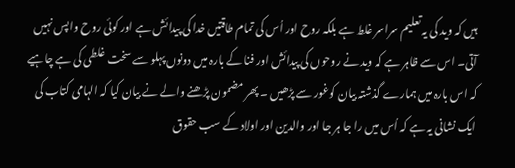ہیں کہ وید کی یہ تعلیم سراسر غلط ہے بلکہ روح اور اُس کی تمام طاقتیں خدا کی پیدائش ہے اور کوئی روح واپس نہیں آتی۔ اس سے ظاہر ہے کہ وید نے روحوں کی پیدائش اور فنا کے بارہ میں دونوں پہلو سے سخت غلطی کی ہے چاہیے کہ اس بارہ میں ہمارے گذشتہ بیان کوغور سے پڑھیں ۔ پھر مضمون پڑھنے والے نے بیان کیا کہ الہامی کتاب کی ایک نشانی یہ ہے کہ اُس میں را جا ہر جا اور والدین اور اولاد کے سب حقوق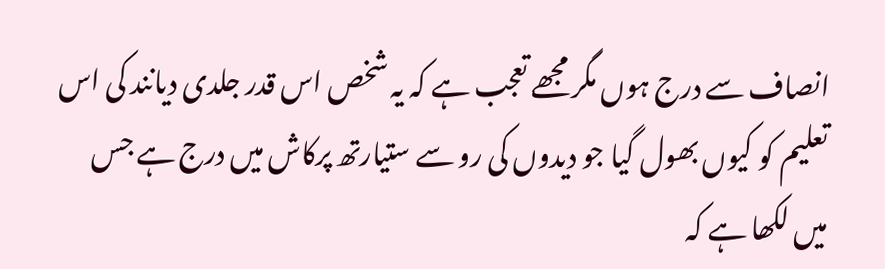انصاف سے درج ہوں مگر مجھے تعجب ہے کہ یہ شخص اس قدر جلدی دیانند کی اس تعلیم کو کیوں بھول گیا جو دیدوں کی رو سے ستیارتھ پرکاش میں درج ہے جس میں لکھا ہے کہ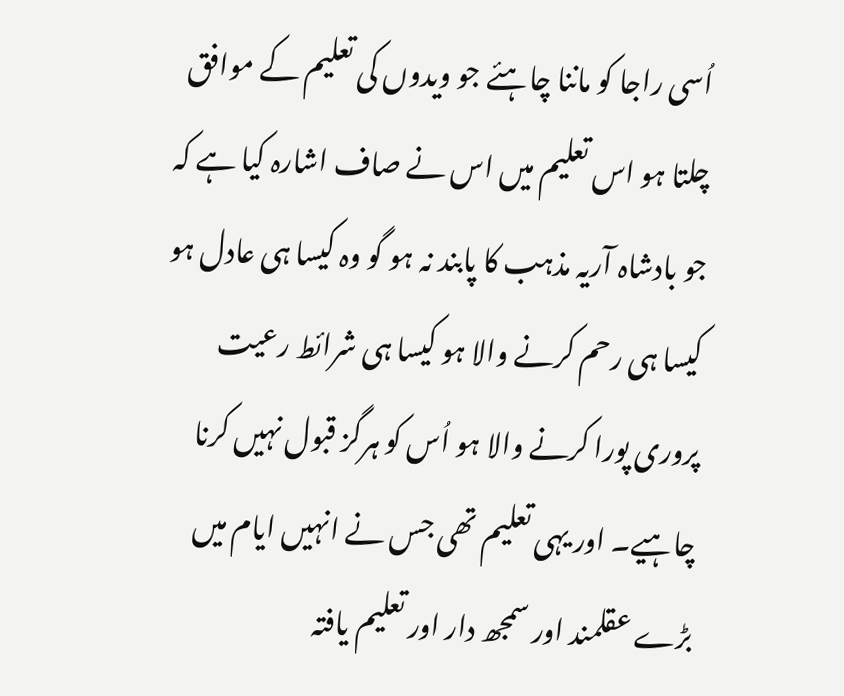اُسی راجا کو ماننا چاہئے جو ویدوں کی تعلیم کے موافق چلتا ہو اس تعلیم میں اس نے صاف اشارہ کیا ہے کہ جو بادشاہ آریہ مذہب کا پابند نہ ہو گو وہ کیسا ہی عادل ہو کیسا ہی رحم کرنے والا ہو کیسا ہی شرائط رعیت پروری پورا کرنے والا ہو اُس کو ہرگز قبول نہیں کرنا چاہیے۔ اور یہی تعلیم تھی جس نے انہیں ایام میں بڑے عقلمند اور سمجھ دار اور تعلیم یافتہ